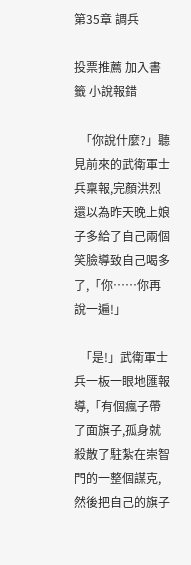第35章 調兵

投票推薦 加入書籤 小說報錯

  「你說什麼?」聽見前來的武衛軍士兵稟報,完顏洪烈還以為昨天晚上娘子多給了自己兩個笑臉導致自己喝多了,「你……你再說一遍!」

  「是!」武衛軍士兵一板一眼地匯報導,「有個瘋子帶了面旗子,孤身就殺散了駐紮在崇智門的一整個謀克,然後把自己的旗子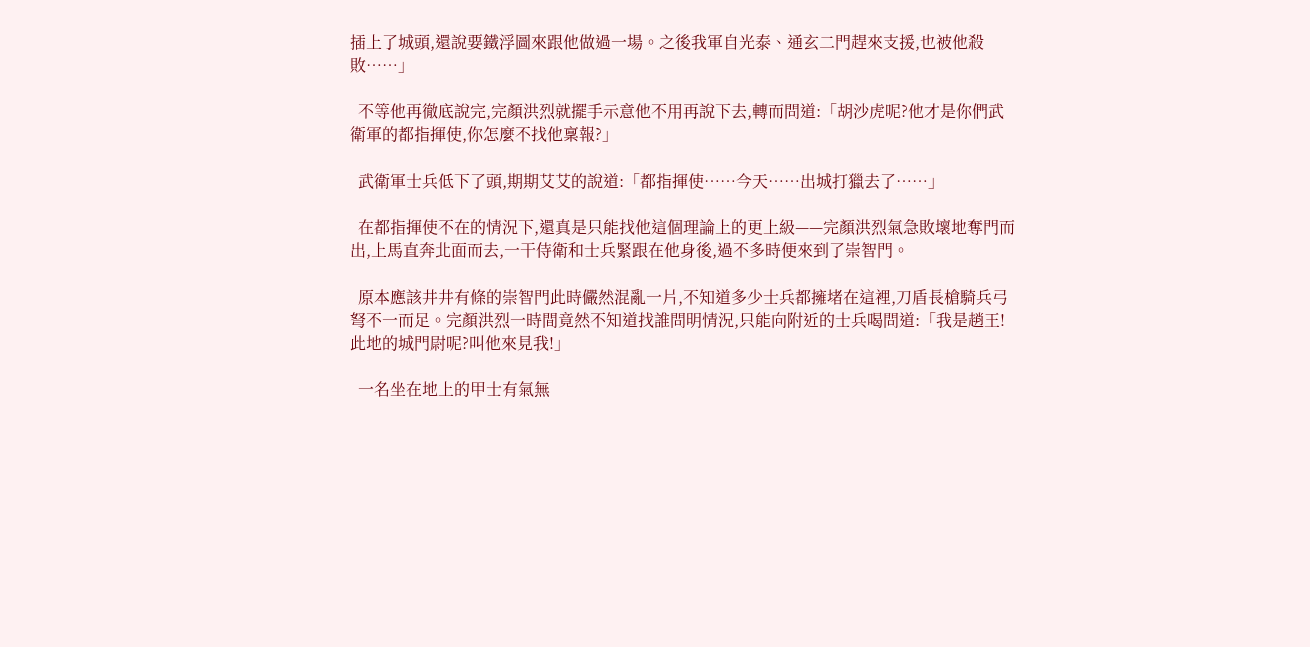插上了城頭,還說要鐵浮圖來跟他做過一場。之後我軍自光泰、通玄二門趕來支援,也被他殺敗……」

  不等他再徹底說完,完顏洪烈就擺手示意他不用再說下去,轉而問道:「胡沙虎呢?他才是你們武衛軍的都指揮使,你怎麼不找他稟報?」

  武衛軍士兵低下了頭,期期艾艾的說道:「都指揮使……今天……出城打獵去了……」

  在都指揮使不在的情況下,還真是只能找他這個理論上的更上級——完顏洪烈氣急敗壞地奪門而出,上馬直奔北面而去,一干侍衛和士兵緊跟在他身後,過不多時便來到了崇智門。

  原本應該井井有條的崇智門此時儼然混亂一片,不知道多少士兵都擁堵在這裡,刀盾長槍騎兵弓弩不一而足。完顏洪烈一時間竟然不知道找誰問明情況,只能向附近的士兵喝問道:「我是趙王!此地的城門尉呢?叫他來見我!」

  一名坐在地上的甲士有氣無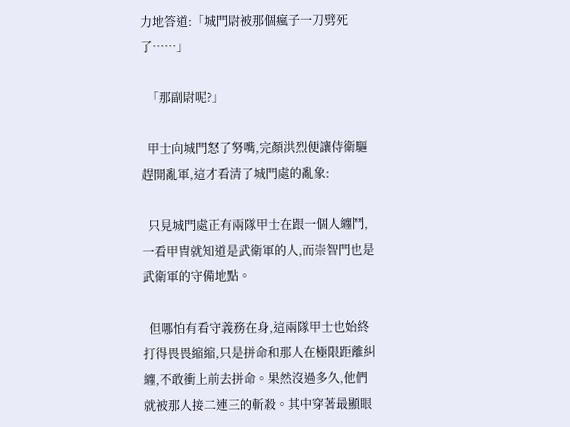力地答道:「城門尉被那個瘋子一刀劈死了……」

  「那副尉呢?」

  甲士向城門怒了努嘴,完顏洪烈便讓侍衛驅趕開亂軍,這才看清了城門處的亂象:

  只見城門處正有兩隊甲士在跟一個人纏鬥,一看甲冑就知道是武衛軍的人,而崇智門也是武衛軍的守備地點。

  但哪怕有看守義務在身,這兩隊甲士也始終打得畏畏縮縮,只是拼命和那人在極限距離糾纏,不敢衝上前去拼命。果然沒過多久,他們就被那人接二連三的斬殺。其中穿著最顯眼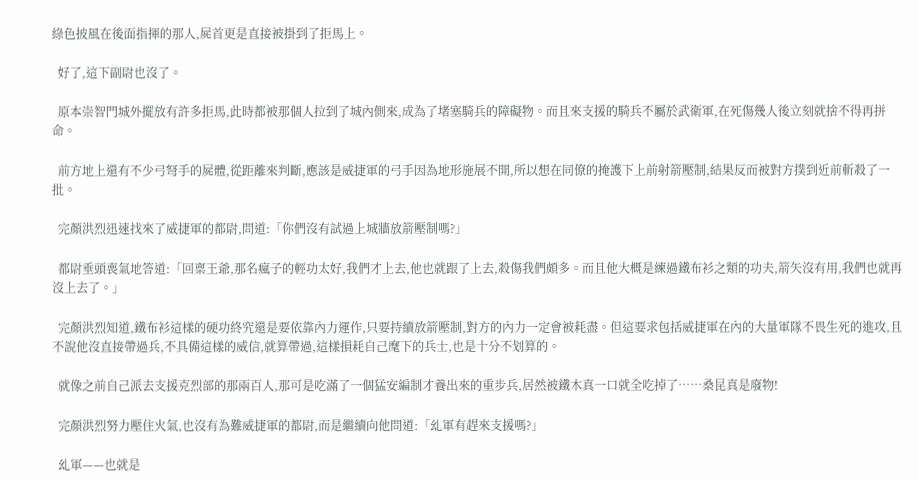綠色披風在後面指揮的那人,屍首更是直接被掛到了拒馬上。

  好了,這下副尉也沒了。

  原本崇智門城外擺放有許多拒馬,此時都被那個人拉到了城內側來,成為了堵塞騎兵的障礙物。而且來支援的騎兵不屬於武衛軍,在死傷幾人後立刻就捨不得再拼命。

  前方地上還有不少弓弩手的屍體,從距離來判斷,應該是威捷軍的弓手因為地形施展不開,所以想在同僚的掩護下上前射箭壓制,結果反而被對方撲到近前斬殺了一批。

  完顏洪烈迅速找來了威捷軍的都尉,問道:「你們沒有試過上城牆放箭壓制嗎?」

  都尉垂頭喪氣地答道:「回稟王爺,那名瘋子的輕功太好,我們才上去,他也就跟了上去,殺傷我們頗多。而且他大概是練過鐵布衫之類的功夫,箭矢沒有用,我們也就再沒上去了。」

  完顏洪烈知道,鐵布衫這樣的硬功終究還是要依靠內力運作,只要持續放箭壓制,對方的內力一定會被耗盡。但這要求包括威捷軍在內的大量軍隊不畏生死的進攻,且不說他沒直接帶過兵,不具備這樣的威信,就算帶過,這樣損耗自己麾下的兵士,也是十分不划算的。

  就像之前自己派去支援克烈部的那兩百人,那可是吃滿了一個猛安編制才養出來的重步兵,居然被鐵木真一口就全吃掉了……桑昆真是廢物!

  完顏洪烈努力壓住火氣,也沒有為難威捷軍的都尉,而是繼續向他問道:「乣軍有趕來支援嗎?」

  乣軍——也就是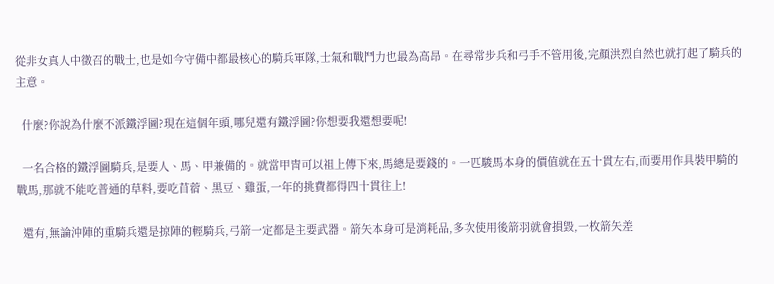從非女真人中徵召的戰士,也是如今守備中都最核心的騎兵軍隊,士氣和戰鬥力也最為高昂。在尋常步兵和弓手不管用後,完顏洪烈自然也就打起了騎兵的主意。

  什麼?你說為什麼不派鐵浮圖?現在這個年頭,哪兒還有鐵浮圖?你想要我還想要呢!

  一名合格的鐵浮圖騎兵,是要人、馬、甲兼備的。就當甲冑可以祖上傳下來,馬總是要錢的。一匹駿馬本身的價值就在五十貫左右,而要用作具裝甲騎的戰馬,那就不能吃普通的草料,要吃苜蓿、黑豆、雞蛋,一年的挑費都得四十貫往上!

  還有,無論沖陣的重騎兵還是掠陣的輕騎兵,弓箭一定都是主要武器。箭矢本身可是消耗品,多次使用後箭羽就會損毀,一枚箭矢差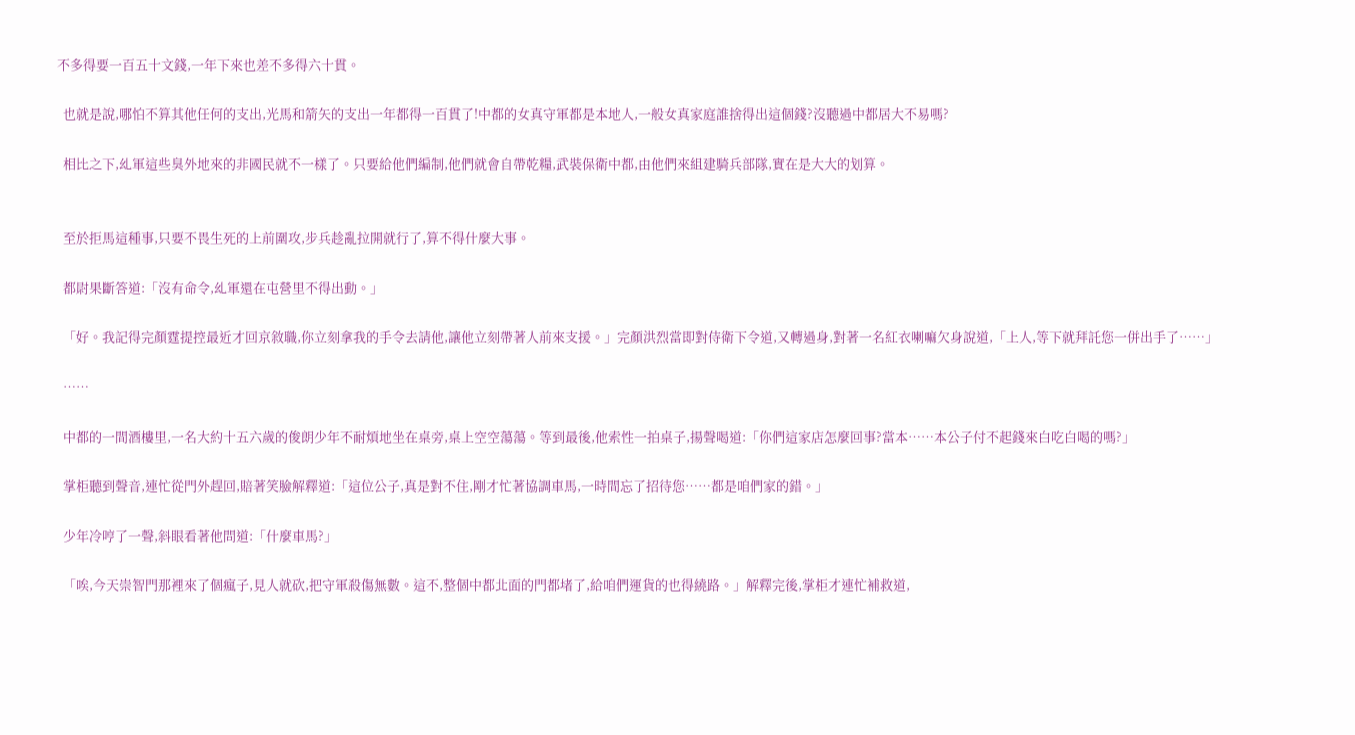不多得要一百五十文錢,一年下來也差不多得六十貫。

  也就是說,哪怕不算其他任何的支出,光馬和箭矢的支出一年都得一百貫了!中都的女真守軍都是本地人,一般女真家庭誰捨得出這個錢?沒聽過中都居大不易嗎?

  相比之下,乣軍這些臭外地來的非國民就不一樣了。只要給他們編制,他們就會自帶乾糧,武裝保衛中都,由他們來組建騎兵部隊,實在是大大的划算。


  至於拒馬這種事,只要不畏生死的上前圍攻,步兵趁亂拉開就行了,算不得什麼大事。

  都尉果斷答道:「沒有命令,乣軍還在屯營里不得出動。」

  「好。我記得完顏霆提控最近才回京敘職,你立刻拿我的手令去請他,讓他立刻帶著人前來支援。」完顏洪烈當即對侍衛下令道,又轉過身,對著一名紅衣喇嘛欠身說道,「上人,等下就拜託您一併出手了……」

  ……

  中都的一間酒樓里,一名大約十五六歲的俊朗少年不耐煩地坐在桌旁,桌上空空蕩蕩。等到最後,他索性一拍桌子,揚聲喝道:「你們這家店怎麼回事?當本……本公子付不起錢來白吃白喝的嗎?」

  掌柜聽到聲音,連忙從門外趕回,賠著笑臉解釋道:「這位公子,真是對不住,剛才忙著協調車馬,一時間忘了招待您……都是咱們家的錯。」

  少年冷哼了一聲,斜眼看著他問道:「什麼車馬?」

  「唉,今天崇智門那裡來了個瘋子,見人就砍,把守軍殺傷無數。這不,整個中都北面的門都堵了,給咱們運貨的也得繞路。」解釋完後,掌柜才連忙補救道,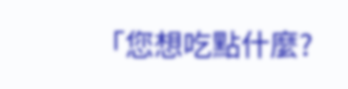「您想吃點什麼?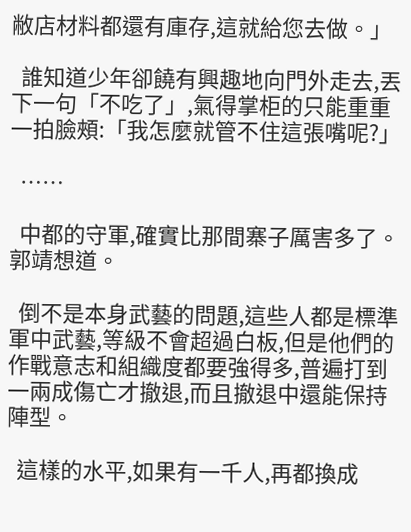敝店材料都還有庫存,這就給您去做。」

  誰知道少年卻饒有興趣地向門外走去,丟下一句「不吃了」,氣得掌柜的只能重重一拍臉頰:「我怎麼就管不住這張嘴呢?」

  ……

  中都的守軍,確實比那間寨子厲害多了。郭靖想道。

  倒不是本身武藝的問題,這些人都是標準軍中武藝,等級不會超過白板,但是他們的作戰意志和組織度都要強得多,普遍打到一兩成傷亡才撤退,而且撤退中還能保持陣型。

  這樣的水平,如果有一千人,再都換成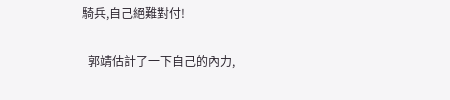騎兵,自己絕難對付!

  郭靖估計了一下自己的內力,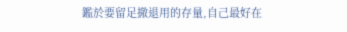鑑於要留足撤退用的存量,自己最好在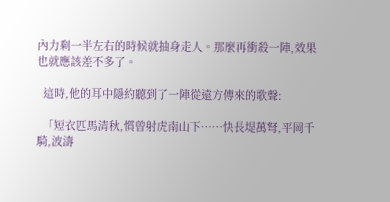內力剩一半左右的時候就抽身走人。那麼再衝殺一陣,效果也就應該差不多了。

  這時,他的耳中隱約聽到了一陣從遠方傳來的歌聲:

  「短衣匹馬清秋,慣曾射虎南山下……快長堤萬弩,平岡千騎,波濤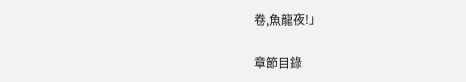卷,魚龍夜!」

章節目錄